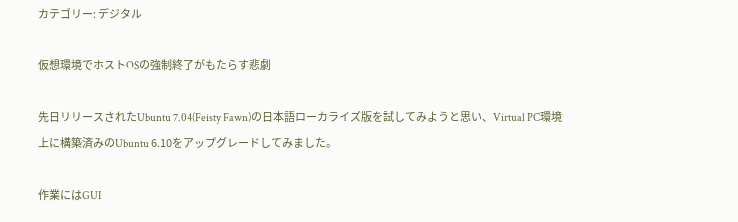カテゴリー: デジタル

仮想環境でホストOSの強制終了がもたらす悲劇

先日リリースされたUbuntu 7.04(Feisty Fawn)の日本語ローカライズ版を試してみようと思い、Virtual PC環境上に構築済みのUbuntu 6.10をアップグレードしてみました。

作業にはGUI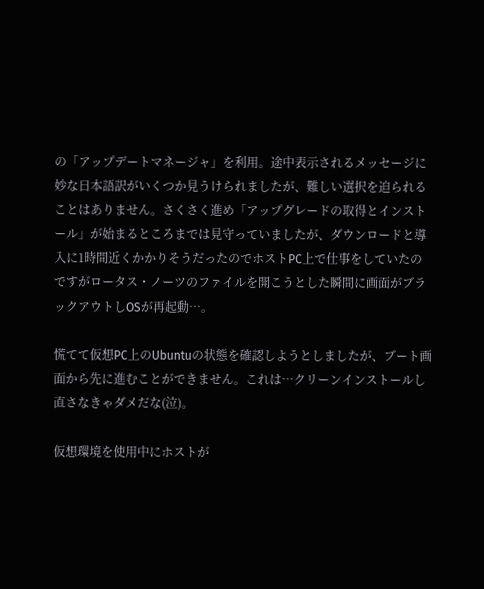の「アップデートマネージャ」を利用。途中表示されるメッセージに妙な日本語訳がいくつか見うけられましたが、難しい選択を迫られることはありません。さくさく進め「アップグレードの取得とインストール」が始まるところまでは見守っていましたが、ダウンロードと導入に1時間近くかかりそうだったのでホストPC上で仕事をしていたのですがロータス・ノーツのファイルを開こうとした瞬間に画面がブラックアウトしOSが再起動…。

慌てて仮想PC上のUbuntuの状態を確認しようとしましたが、ブート画面から先に進むことができません。これは…クリーンインストールし直さなきゃダメだな(泣)。

仮想環境を使用中にホストが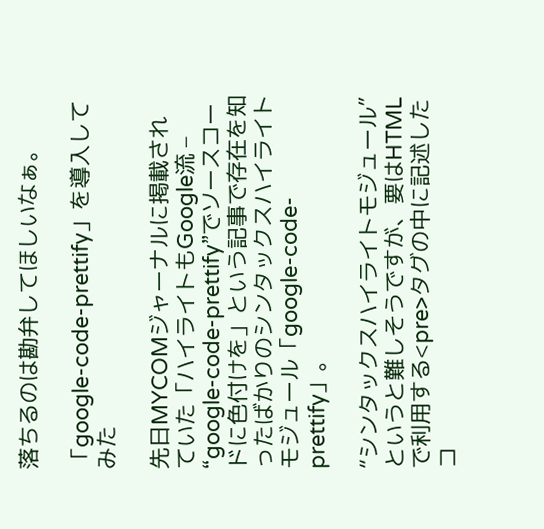落ちるのは勘弁してほしいなぁ。

「google-code-prettify」を導入してみた

先日MYCOMジャーナルに掲載されていた「ハイライトもGoogle流 – “google-code-prettify”でソースコードに色付けを」という記事で存在を知ったばかりのシンタックスハイライトモジュール「google-code-prettify」。

“シンタックスハイライトモジュール”というと難しそうですが、要はHTMLで利用する<pre>タグの中に記述したコ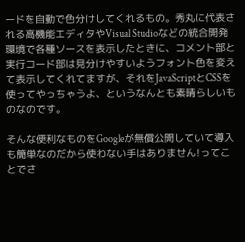ードを自動で色分けしてくれるもの。秀丸に代表される高機能エディタやVisual Studioなどの統合開発環境で各種ソースを表示したときに、コメント部と実行コード部は見分けやすいようフォント色を変えて表示してくれてますが、それをJavaScriptとCSSを使ってやっちゃうよ、というなんとも素晴らしいものなのです。

そんな便利なものをGoogleが無償公開していて導入も簡単なのだから使わない手はありません!ってことでさ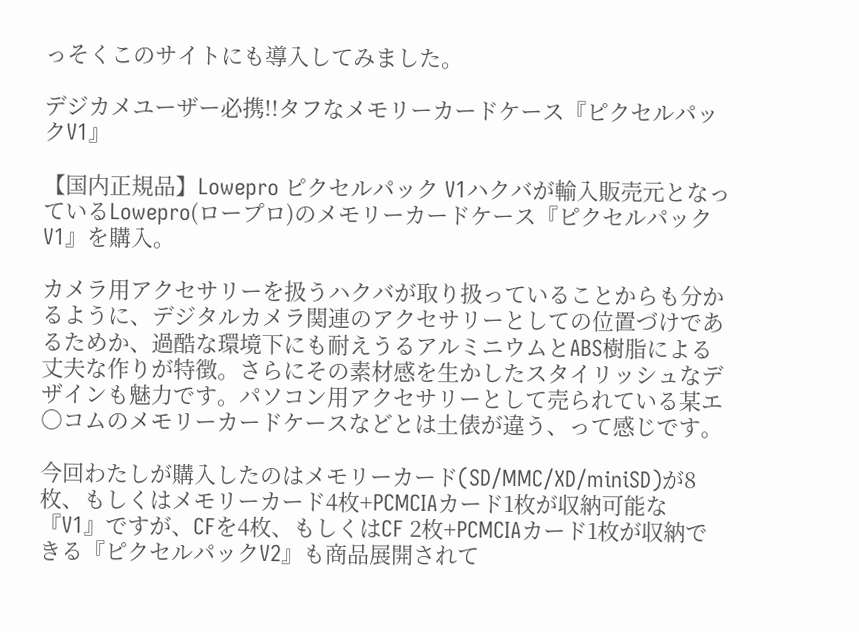っそくこのサイトにも導入してみました。

デジカメユーザー必携!!タフなメモリーカードケース『ピクセルパックV1』

【国内正規品】Lowepro ピクセルパック V1ハクバが輸入販売元となっているLowepro(ロープロ)のメモリーカードケース『ピクセルパックV1』を購入。

カメラ用アクセサリーを扱うハクバが取り扱っていることからも分かるように、デジタルカメラ関連のアクセサリーとしての位置づけであるためか、過酷な環境下にも耐えうるアルミニウムとABS樹脂による丈夫な作りが特徴。さらにその素材感を生かしたスタイリッシュなデザインも魅力です。パソコン用アクセサリーとして売られている某エ○コムのメモリーカードケースなどとは土俵が違う、って感じです。

今回わたしが購入したのはメモリーカード(SD/MMC/XD/miniSD)が8枚、もしくはメモリーカード4枚+PCMCIAカード1枚が収納可能な『V1』ですが、CFを4枚、もしくはCF 2枚+PCMCIAカード1枚が収納できる『ピクセルパックV2』も商品展開されて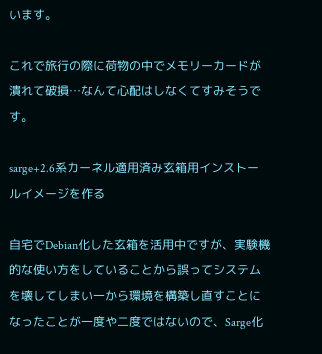います。

これで旅行の際に荷物の中でメモリーカードが潰れて破損…なんて心配はしなくてすみそうです。

sarge+2.6系カーネル適用済み玄箱用インストールイメージを作る

自宅でDebian化した玄箱を活用中ですが、実験機的な使い方をしていることから誤ってシステムを壊してしまい一から環境を構築し直すことになったことが一度や二度ではないので、Sarge化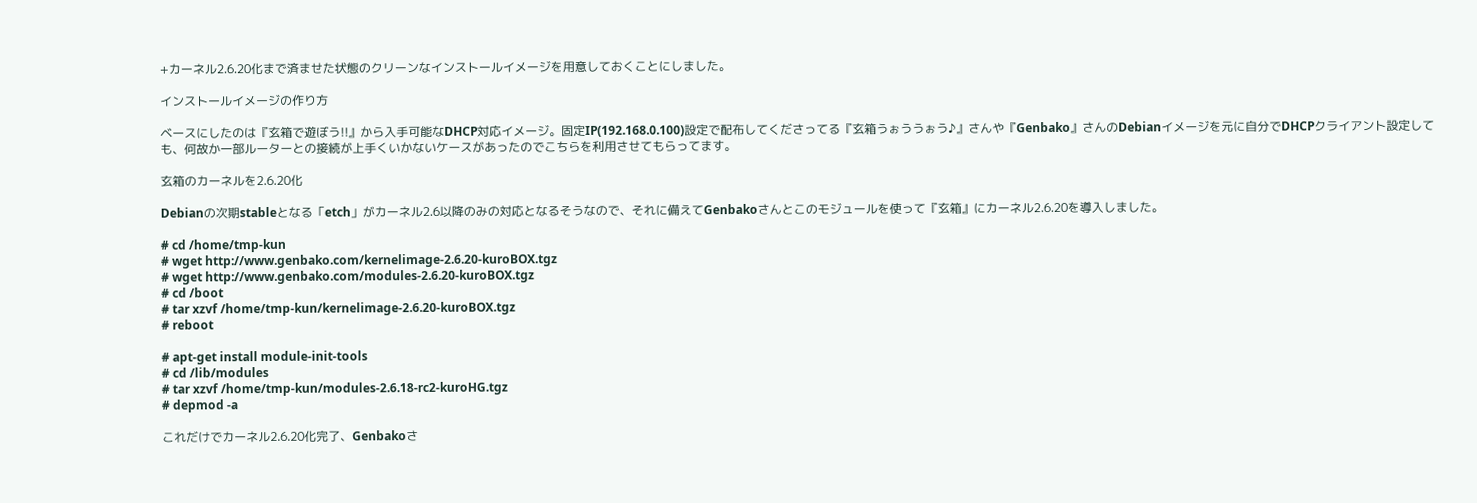+カーネル2.6.20化まで済ませた状態のクリーンなインストールイメージを用意しておくことにしました。

インストールイメージの作り方

ベースにしたのは『玄箱で遊ぼう!!』から入手可能なDHCP対応イメージ。固定IP(192.168.0.100)設定で配布してくださってる『玄箱うぉううぉう♪』さんや『Genbako』さんのDebianイメージを元に自分でDHCPクライアント設定しても、何故か一部ルーターとの接続が上手くいかないケースがあったのでこちらを利用させてもらってます。

玄箱のカーネルを2.6.20化

Debianの次期stableとなる「etch」がカーネル2.6以降のみの対応となるそうなので、それに備えてGenbakoさんとこのモジュールを使って『玄箱』にカーネル2.6.20を導入しました。

# cd /home/tmp-kun
# wget http://www.genbako.com/kernelimage-2.6.20-kuroBOX.tgz
# wget http://www.genbako.com/modules-2.6.20-kuroBOX.tgz
# cd /boot
# tar xzvf /home/tmp-kun/kernelimage-2.6.20-kuroBOX.tgz
# reboot

# apt-get install module-init-tools
# cd /lib/modules
# tar xzvf /home/tmp-kun/modules-2.6.18-rc2-kuroHG.tgz
# depmod -a

これだけでカーネル2.6.20化完了、Genbakoさ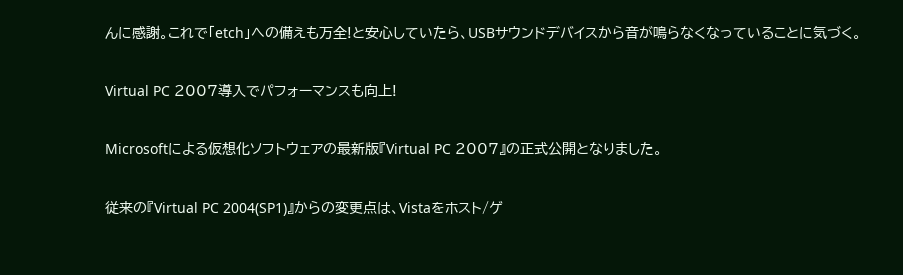んに感謝。これで「etch」への備えも万全!と安心していたら、USBサウンドデバイスから音が鳴らなくなっていることに気づく。

Virtual PC 2007導入でパフォーマンスも向上!

Microsoftによる仮想化ソフトウェアの最新版『Virtual PC 2007』の正式公開となりました。

従来の『Virtual PC 2004(SP1)』からの変更点は、Vistaをホスト/ゲ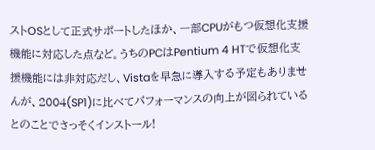ストOSとして正式サポートしたほか、一部CPUがもつ仮想化支援機能に対応した点など。うちのPCはPentium 4 HTで仮想化支援機能には非対応だし、Vistaを早急に導入する予定もありませんが、2004(SP1)に比べてパフォーマンスの向上が図られているとのことでさっそくインストール!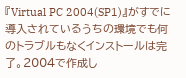『Virtual PC 2004(SP1)』がすでに導入されているうちの環境でも何のトラブルもなくインストールは完了。2004で作成し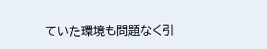ていた環境も問題なく引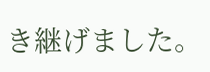き継げました。